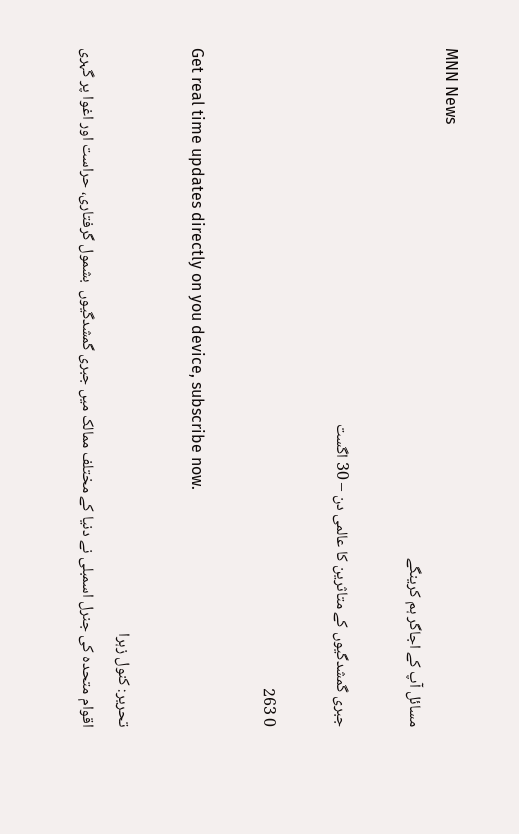MNN News
مسائل آپ کے اجاگر ہم کرینگے

جبری گمشدگیوں کے متاثرین کا عالمی دن – 30 اگست

0 263

Get real time updates directly on you device, subscribe now.

تحریر: کنول زہرا
اقوام متحدہ کی جنرل اسمبلی نے دنیا کے مختلف ممالک میں جبری گمشدگیوں  بشمول گرفتاری، حراست اور اغوا پر گہری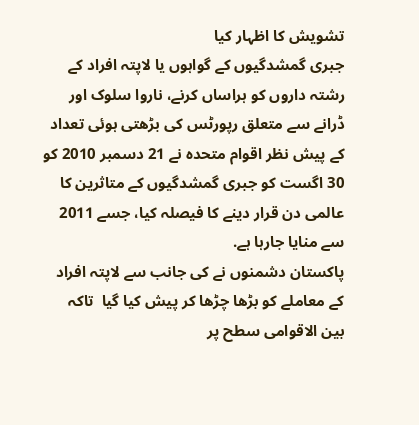تشویش کا اظہار کیا
جبری گمشدگیوں کے گواہوں یا لاپتہ افراد کے رشتہ داروں کو ہراساں کرنے، ناروا سلوک اور ڈرانے سے متعلق رپورٹس کی بڑھتی ہوئی تعداد کے پیش نظر اقوام متحدہ نے 21 دسمبر 2010 کو 30 اگست کو جبری گمشدگیوں کے متاثرین کا عالمی دن قرار دینے کا فیصلہ کیا، جسے 2011 سے منایا جارہا ہے.
پاکستان دشمنوں نے کی جانب سے لاپتہ افراد کے معاملے کو بڑھا چڑھا کر پیش کیا گیا  تاکہ بین الاقوامی سطح پر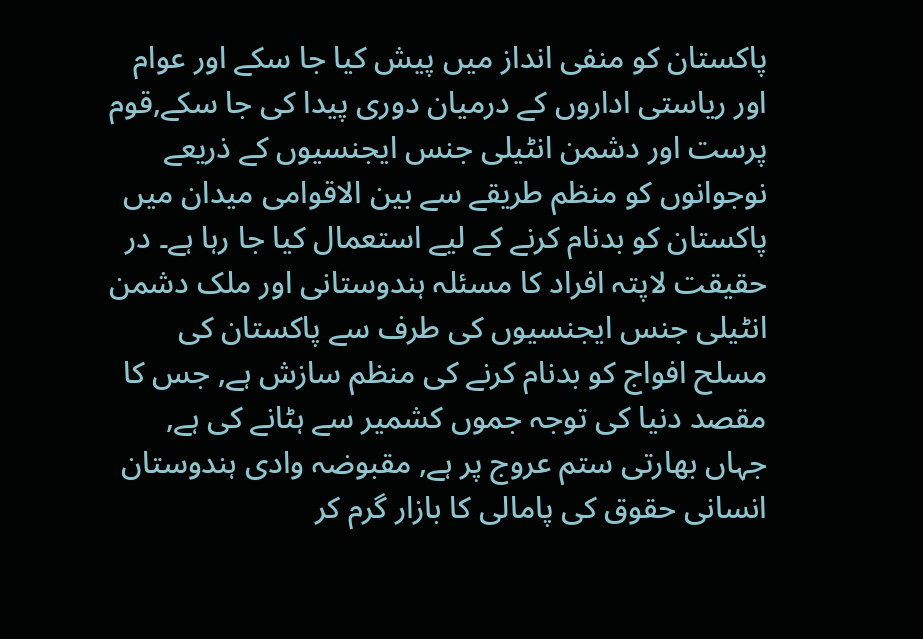پاکستان کو منفی انداز میں پیش کیا جا سکے اور عوام اور ریاستی اداروں کے درمیان دوری پیدا کی جا سکے,قوم پرست اور دشمن انٹیلی جنس ایجنسیوں کے ذریعے نوجوانوں کو منظم طریقے سے بین الاقوامی میدان میں پاکستان کو بدنام کرنے کے لیے استعمال کیا جا رہا ہے۔ در حقیقت لاپتہ افراد کا مسئلہ ہندوستانی اور ملک دشمن انٹیلی جنس ایجنسیوں کی طرف سے پاکستان کی مسلح افواج کو بدنام کرنے کی منظم سازش ہے, جس کا مقصد دنیا کی توجہ جموں کشمیر سے ہٹانے کی ہے, جہاں بھارتی ستم عروج پر ہے, مقبوضہ وادی ہندوستان انسانی حقوق کی پامالی کا بازار گرم کر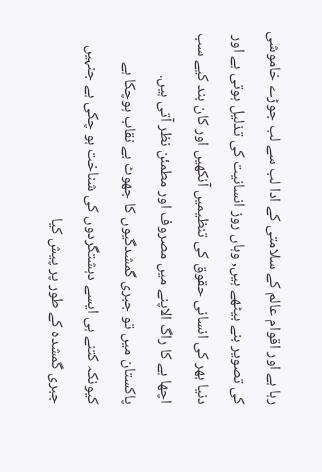رہا ہے اور اقوام عالم کے سلامتی کے ادا لب سے لب جوڑے خاموشی کی تصویر بنے بیٹھے ہیں, وہاں روز انسانیت کی تذلیل ہوتی ہے اور دنیا بھر کی انسانی حقوق کی تنظیمیں آنکھیں اور کان بند کیے سب اچھا ہے کا راگ الاپنے میں مصروف اور مطمئن نظر آتی ہیں.
پاکستان میں تو جبری گمشدگیوں کا جھوٹ بے نقاب ہوچکا ہے کیونکہ کتنے ہی ایسے دہشتگردوں کی شناخت ہو چکی ہے جنہیں جبری گمشدہ کے طور پر پیش کیا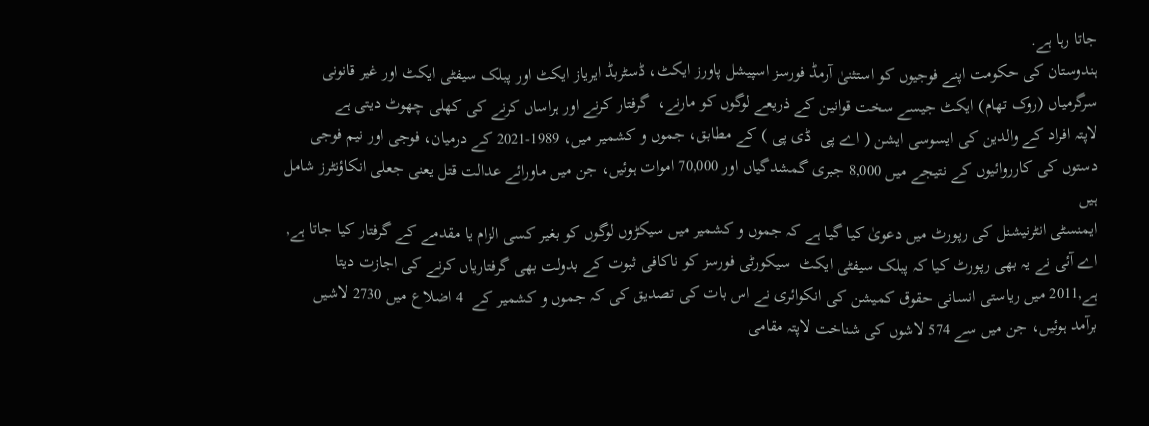جاتا رہا ہے.
ہندوستان کی حکومت اپنے فوجیوں کو استثنیٰ آرمڈ فورسز اسپیشل پاورز ایکٹ، ڈسٹربڈ ایریاز ایکٹ اور پبلک سیفٹی ایکٹ اور غیر قانونی سرگرمیاں (روک تھام) ایکٹ جیسے سخت قوانین کے ذریعے لوگوں کو مارنے،  گرفتار کرنے اور ہراساں کرنے کی کھلی چھوٹ دیتی ہے
لاپتہ افراد کے والدین کی ایسوسی ایشن ( اے پی  ڈی پی ) کے مطابق، جموں و کشمیر میں، 1989-2021 کے درمیان، فوجی اور نیم فوجی دستوں کی کارروائیوں کے نتیجے میں 8,000 جبری گمشدگیاں اور 70,000 اموات ہوئیں، جن میں ماورائے عدالت قتل یعنی جعلی انکاؤنٹرز شامل ہیں
ایمنسٹی انٹرنیشنل کی رپورٹ میں دعویٰ کیا گیا ہے کہ جموں و کشمیر میں سیکڑوں لوگوں کو بغیر کسی الزام یا مقدمے کے گرفتار کیا جاتا ہے, اے آئی نے یہ بھی رپورٹ کیا کہ پبلک سیفٹی ایکٹ  سیکورٹی فورسز کو ناکافی ثبوت کے بدولت بھی گرفتاریاں کرنے کی اجازت دیتا ہے,2011 میں ریاستی انسانی حقوق کمیشن کی انکوائری نے اس بات کی تصدیق کی کہ جموں و کشمیر کے  4 اضلاع میں 2730 لاشیں برآمد ہوئیں، جن میں سے 574 لاشوں کی شناخت لاپتہ مقامی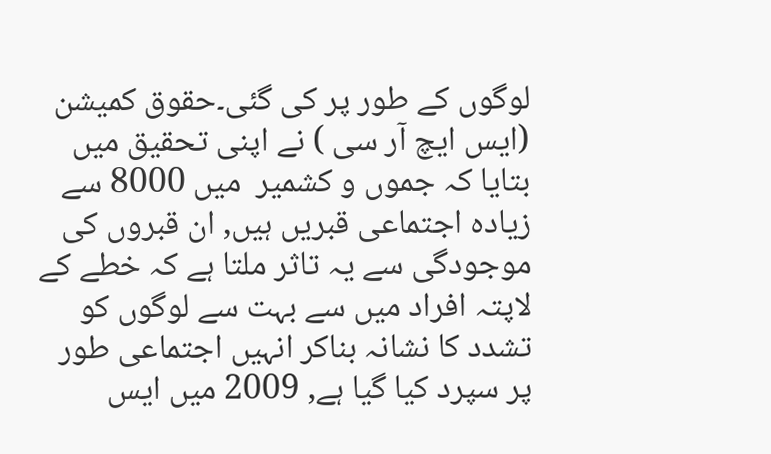لوگوں کے طور پر کی گئی۔حقوق کمیشن (ایس ایچ آر سی ) نے اپنی تحقیق میں بتایا کہ جموں و کشمیر  میں 8000 سے زیادہ اجتماعی قبریں ہیں, ان قبروں کی موجودگی سے یہ تاثر ملتا ہے کہ خطے کے لاپتہ افراد میں سے بہت سے لوگوں کو تشدد کا نشانہ بناکر انہیں اجتماعی طور پر سپرد کیا گیا ہے, 2009 میں ایس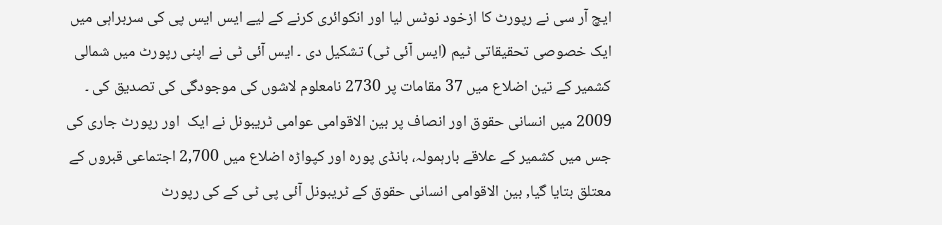ایچ آر سی نے رپورٹ کا ازخود نوٹس لیا اور انکوائری کرنے کے لیے ایس ایس پی کی سربراہی میں ایک خصوصی تحقیقاتی ٹیم (ایس آئی ٹی) تشکیل دی ۔ ایس آئی ٹی نے اپنی رپورٹ میں شمالی کشمیر کے تین اضلاع میں 37 مقامات پر 2730 نامعلوم لاشوں کی موجودگی کی تصدیق کی ۔
2009 میں انسانی حقوق اور انصاف پر بین الاقوامی عوامی ٹریبونل نے ایک  اور رپورٹ جاری کی جس میں کشمیر کے علاقے بارہمولہ، بانڈی پورہ اور کپواڑہ اضلاع میں 2,700 اجتماعی قبروں کے معتلق بتایا گیا, بین الاقوامی انسانی حقوق کے ٹریبونل آئی پی ٹی کے کی رپورٹ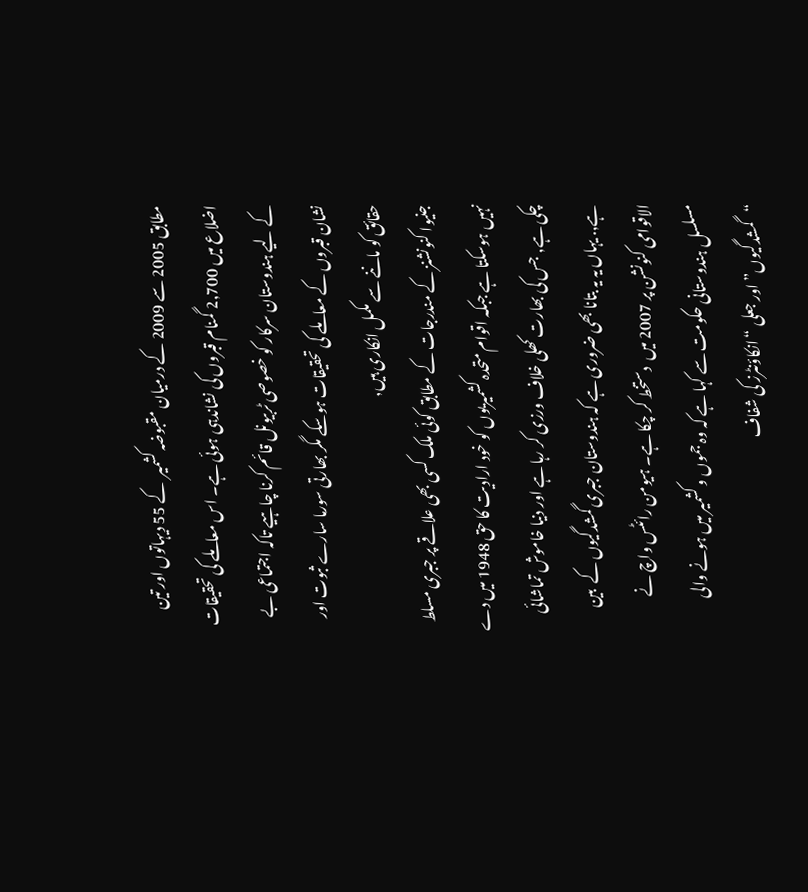مطابق 2005 سے 2009 کے درمیان مقبوضہ کشمیر  کے 55 دیہاتوں اور تین اضلاع میں 2,700 گمنام قبروں کی نشاندہی ہوئی ہے۔ اس معاملے کی تحقیقات کے لیے ہندوستان سرکار کو خصوصی ٹربیونل قائم کرنا چاہیے تاکہ اجتماعی بے نشان قبروں کے معاملے کی تحقیقات ہوسکے مگر بھارتی سورما سارے ثبوت اور حقائق کو ماننے سے مکمل انکاری ہیں,
جنیوا کنونشنز کے مندرجات کے مطابق کوئی ملک کسی بھی علاقے پر جبری مسلط نہیں ہوسکتا ہے جبکہ اقوام متحدہ کشمیریوں کو خود ارادیت کا حق 1948 میں دے چکی ہے, جس کی بھارت کھلی خلاف ورزی کر رہا ہے اور دنیا خاموش تماشائی ہے,. یہاں یہ یہ بتانا بھی ضروری ہے کہ ہندوستان جبری گمشدگیوں کے  بین الاقوامی کنونشن پر 2007 میں  دستخط کر چکا ہے۔ ہیومن رائٹس واچ نے مسلسل ہندوستانی حکومت سے کہا ہے کہ وہ جموں و کشمیر میں ہونے والی “گمشدگیوں” اور جعلی “انکاؤنٹرز کی شفاف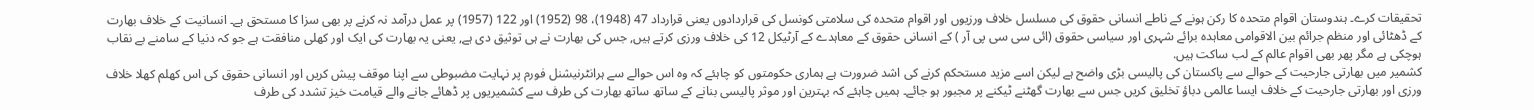تحقیقات کرے۔ ہندوستان اقوام متحدہ کا رکن ہونے کے ناطے انسانی حقوق کی مسلسل خلاف ورزیوں اور اقوام متحدہ کی سلامتی کونسل کی قراردادوں یعنی قرارداد 47 (1948)، 98 (1952) اور 122 (1957) پر عمل درآمد نہ کرنے پر بھی سزا کا مستحق ہے۔ انسانیت کے خلاف بھارت کے ڈھٹائی اور منظم جرائم بین الاقوامی معاہدہ برائے شہری اور سیاسی حقوق (ائی سی سی پی آر ) کے انسانی حقوق کے معاہدے کے آرٹیکل 12 کی خلاف ورزی کرتے ہیں, جس کی بھارت نے ہی توثیق دی ہے, یعنی یہ بھارت کی ایک اور کھلی منافقت ہے جو کہ دنیا کے سامنے بے نقاب ہوچکی ہے مگر پھر بھی اقوام عالم کے لب ساکت ہیں.
کشمیر میں بھارتی جارحیت کے حوالے سے پاکستان کی پالیسی بڑی واضح ہے لیکن اسے مزید مستحکم کرنے کی اشد ضرورت ہے ہماری حکومتوں کو چاہئے کہ وہ اس حوالے سے ہرانٹرنیشنل فورم پر نہایت مضبوطی سے اپنا موقف پیش کریں اور انسانی حقوق کی اس کھلم کھلا خلاف ورزی اور بھارتی جارحیت کے خلاف ایسا عالمی دباؤ تخلیق کریں جس سے بھارت گھٹنے ٹیکنے پر مجبور ہو جائے۔ ہمیں چاہئے کہ بہترین اور موثر پالیسی بنانے کے ساتھ ساتھ بھارت کی طرف سے کشمیریوں پر ڈھائے جانے والے قیامت خیز تشدد کی طرف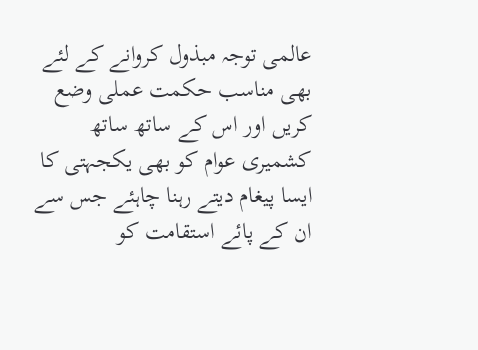عالمی توجہ مبذول کروانے کے لئے بھی مناسب حکمت عملی وضع کریں اور اس کے ساتھ ساتھ کشمیری عوام کو بھی یکجہتی کا ایسا پیغام دیتے رہنا چاہئے جس سے ان کے پائے استقامت کو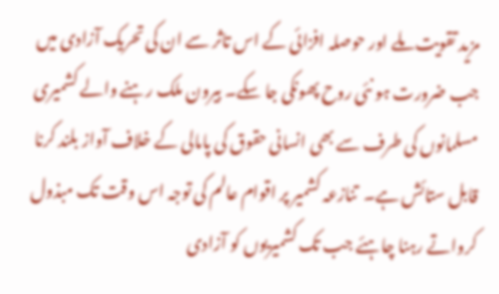مزید تقویت ملے اور حوصلہ افزائی کے اس تاثر سے ان کی تحریک آزادی میں جب ضرورت ہو نئی روح پھونکی جا سکے۔ بیرون ملک رہنے والے کشمیری مسلمانوں کی طرف سے بھی انسانی حقوق کی پامالی کے خلاف آواز بلند کرنا قابل ستائش ہے۔  تنازعہ کشمیر پر اقوام عالم کی توجہ اس وقت تک مبذول کرواتے رہنا چاہئے جب تک کشمیریوں کو آزادی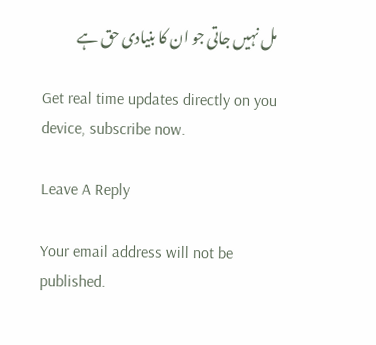مل نہیں جاتی جو ان کا بنیادی حق ہے

Get real time updates directly on you device, subscribe now.

Leave A Reply

Your email address will not be published.